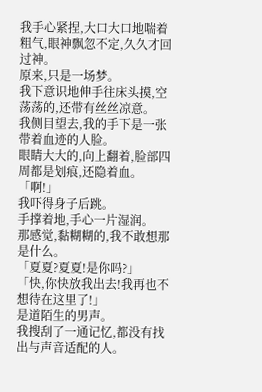我手心紧捏,大口大口地喘着粗气,眼神飘忽不定,久久才回过神。
原来,只是一场梦。
我下意识地伸手往床头摸,空荡荡的,还带有丝丝凉意。
我侧目望去,我的手下是一张带着血迹的人脸。
眼睛大大的,向上翻着,脸部四周都是划痕,还隐着血。
「啊!」
我吓得身子后跳。
手撑着地,手心一片湿润。
那感觉,黏糊糊的,我不敢想那是什么。
「夏夏?夏夏!是你吗?」
「快,你快放我出去!我再也不想待在这里了!」
是道陌生的男声。
我搜刮了一通记忆,都没有找出与声音适配的人。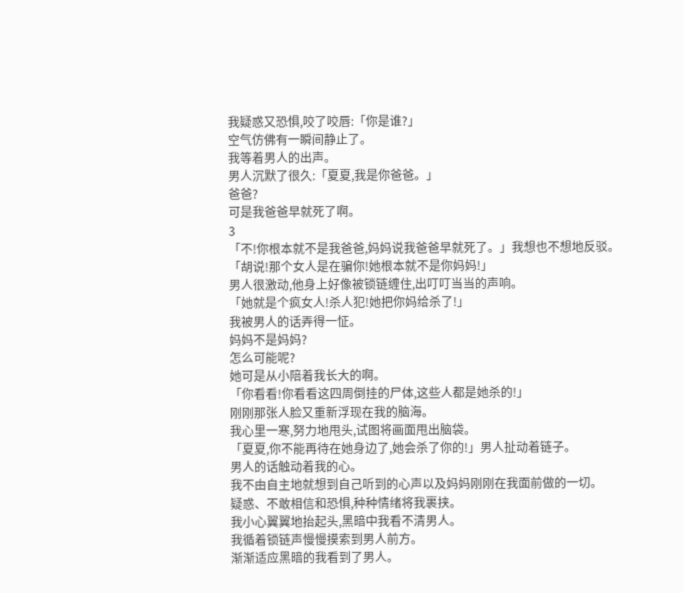我疑惑又恐惧,咬了咬唇:「你是谁?」
空气仿佛有一瞬间静止了。
我等着男人的出声。
男人沉默了很久:「夏夏,我是你爸爸。」
爸爸?
可是我爸爸早就死了啊。
3
「不!你根本就不是我爸爸,妈妈说我爸爸早就死了。」我想也不想地反驳。
「胡说!那个女人是在骗你!她根本就不是你妈妈!」
男人很激动,他身上好像被锁链缠住,出叮叮当当的声响。
「她就是个疯女人!杀人犯!她把你妈给杀了!」
我被男人的话弄得一怔。
妈妈不是妈妈?
怎么可能呢?
她可是从小陪着我长大的啊。
「你看看!你看看这四周倒挂的尸体,这些人都是她杀的!」
刚刚那张人脸又重新浮现在我的脑海。
我心里一寒,努力地甩头,试图将画面甩出脑袋。
「夏夏,你不能再待在她身边了,她会杀了你的!」男人扯动着链子。
男人的话触动着我的心。
我不由自主地就想到自己听到的心声以及妈妈刚刚在我面前做的一切。
疑惑、不敢相信和恐惧,种种情绪将我裹挟。
我小心翼翼地抬起头,黑暗中我看不清男人。
我循着锁链声慢慢摸索到男人前方。
渐渐适应黑暗的我看到了男人。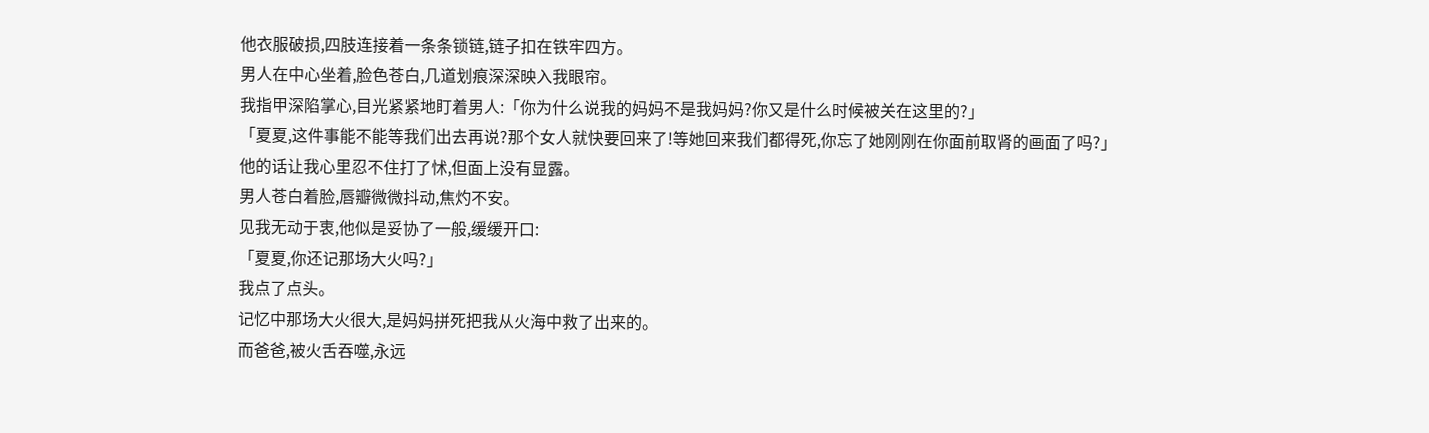他衣服破损,四肢连接着一条条锁链,链子扣在铁牢四方。
男人在中心坐着,脸色苍白,几道划痕深深映入我眼帘。
我指甲深陷掌心,目光紧紧地盯着男人:「你为什么说我的妈妈不是我妈妈?你又是什么时候被关在这里的?」
「夏夏,这件事能不能等我们出去再说?那个女人就快要回来了!等她回来我们都得死,你忘了她刚刚在你面前取肾的画面了吗?」
他的话让我心里忍不住打了怵,但面上没有显露。
男人苍白着脸,唇瓣微微抖动,焦灼不安。
见我无动于衷,他似是妥协了一般,缓缓开口:
「夏夏,你还记那场大火吗?」
我点了点头。
记忆中那场大火很大,是妈妈拼死把我从火海中救了出来的。
而爸爸,被火舌吞噬,永远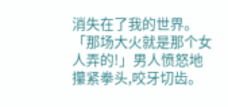消失在了我的世界。
「那场大火就是那个女人弄的!」男人愤怒地攥紧拳头,咬牙切齿。